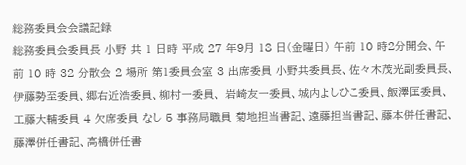総務委員会会議記録
総務委員会委員長 小野 共 1 日時 平成 27 年9月 18 日(金曜日) 午前 10 時2分開会、午前 10 時 32 分散会 2 場所 第1委員会室 3 出席委員 小野共委員長、佐々木茂光副委員長、伊藤勢至委員、郷右近浩委員、柳村一委員、 岩崎友一委員、城内よしひこ委員、飯澤匡委員、工藤大輔委員 4 欠席委員 なし 5 事務局職員 菊地担当書記、遠藤担当書記、藤本併任書記、藤澤併任書記、高橋併任書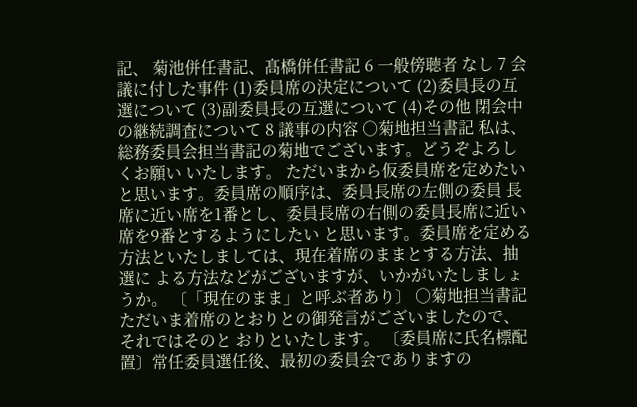記、 菊池併任書記、髙橋併任書記 6 一般傍聴者 なし 7 会議に付した事件 (1)委員席の決定について (2)委員長の互選について (3)副委員長の互選について (4)その他 閉会中の継続調査について 8 議事の内容 ○菊地担当書記 私は、総務委員会担当書記の菊地でございます。どうぞよろしくお願い いたします。 ただいまから仮委員席を定めたいと思います。委員席の順序は、委員長席の左側の委員 長席に近い席を1番とし、委員長席の右側の委員長席に近い席を9番とするようにしたい と思います。委員席を定める方法といたしましては、現在着席のままとする方法、抽選に よる方法などがございますが、いかがいたしましょうか。 〔「現在のまま」と呼ぶ者あり〕 ○菊地担当書記 ただいま着席のとおりとの御発言がございましたので、それではそのと おりといたします。 〔委員席に氏名標配置〕常任委員選任後、最初の委員会でありますの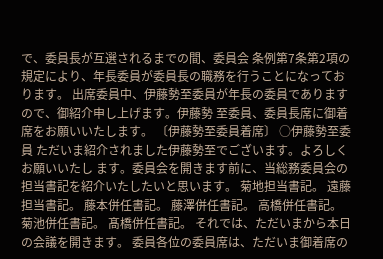で、委員長が互選されるまでの間、委員会 条例第7条第2項の規定により、年長委員が委員長の職務を行うことになっております。 出席委員中、伊藤勢至委員が年長の委員でありますので、御紹介申し上げます。伊藤勢 至委員、委員長席に御着席をお願いいたします。 〔伊藤勢至委員着席〕 ○伊藤勢至委員 ただいま紹介されました伊藤勢至でございます。よろしくお願いいたし ます。委員会を開きます前に、当総務委員会の担当書記を紹介いたしたいと思います。 菊地担当書記。 遠藤担当書記。 藤本併任書記。 藤澤併任書記。 高橋併任書記。 菊池併任書記。 髙橋併任書記。 それでは、ただいまから本日の会議を開きます。 委員各位の委員席は、ただいま御着席の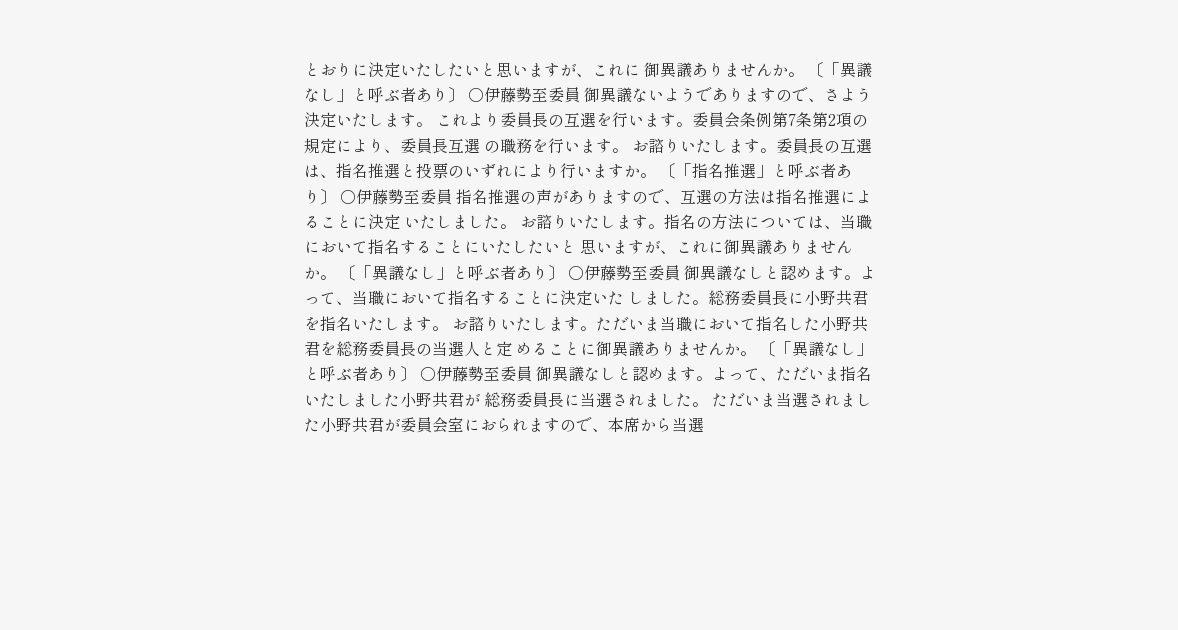とおりに決定いたしたいと思いますが、これに 御異議ありませんか。 〔「異議なし」と呼ぶ者あり〕 ○伊藤勢至委員 御異議ないようでありますので、さよう決定いたします。 これより委員長の互選を行います。委員会条例第7条第2項の規定により、委員長互選 の職務を行います。 お諮りいたします。委員長の互選は、指名推選と投票のいずれにより行いますか。 〔「指名推選」と呼ぶ者あり〕 ○伊藤勢至委員 指名推選の声がありますので、互選の方法は指名推選によることに決定 いたしました。 お諮りいたします。指名の方法については、当職において指名することにいたしたいと 思いますが、これに御異議ありませんか。 〔「異議なし」と呼ぶ者あり〕 ○伊藤勢至委員 御異議なしと認めます。よって、当職において指名することに決定いた しました。総務委員長に小野共君を指名いたします。 お諮りいたします。ただいま当職において指名した小野共君を総務委員長の当選人と定 めることに御異議ありませんか。 〔「異議なし」と呼ぶ者あり〕 ○伊藤勢至委員 御異議なしと認めます。よって、ただいま指名いたしました小野共君が 総務委員長に当選されました。 ただいま当選されました小野共君が委員会室におられますので、本席から当選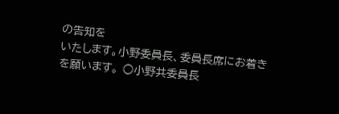の告知を
いたします。小野委員長、委員長席にお着きを願います。 ○小野共委員長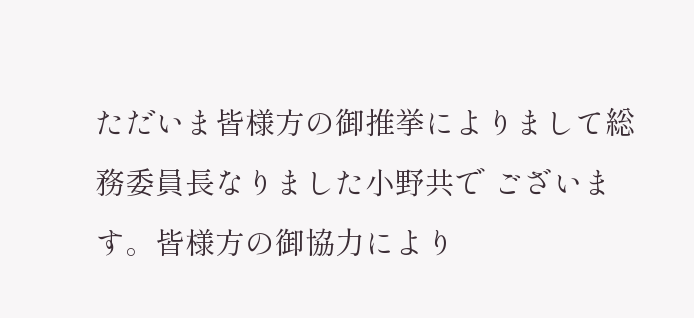ただいま皆様方の御推挙によりまして総務委員長なりました小野共で ございます。皆様方の御協力により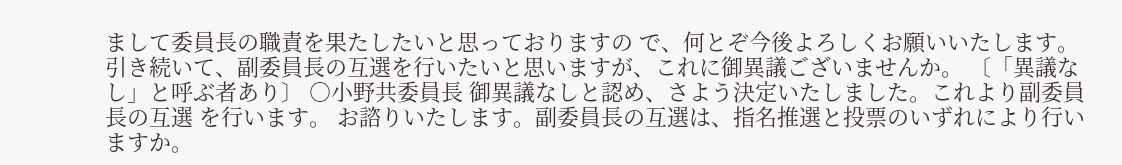まして委員長の職責を果たしたいと思っておりますの で、何とぞ今後よろしくお願いいたします。 引き続いて、副委員長の互選を行いたいと思いますが、これに御異議ございませんか。 〔「異議なし」と呼ぶ者あり〕 ○小野共委員長 御異議なしと認め、さよう決定いたしました。これより副委員長の互選 を行います。 お諮りいたします。副委員長の互選は、指名推選と投票のいずれにより行いますか。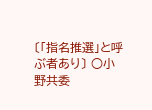〔「指名推選」と呼ぶ者あり〕 ○小野共委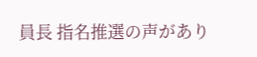員長 指名推選の声があり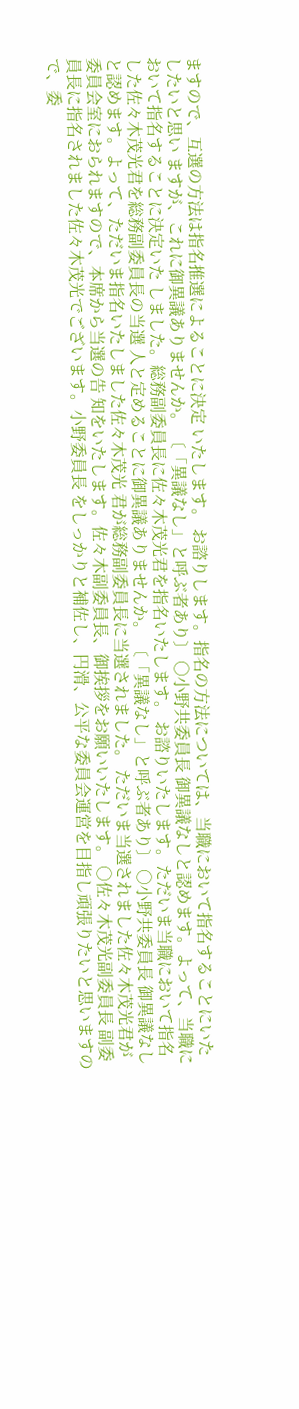ますので、互選の方法は指名推選によることに決定 いたします。 お諮りします。指名の方法については、当職において指名することにいたしたいと思い ますが、これに御異議ありませんか。 〔「異議なし」と呼ぶ者あり〕 ○小野共委員長 御異議なしと認めます。よって、当職において指名することに決定いた しました。総務副委員長に佐々木茂光君を指名いたします。 お諮りいたします。ただいま当職において指名した佐々木茂光君を総務副委員長の当選 人と定めることに御異議ありませんか。 〔「異議なし」と呼ぶ者あり〕 ○小野共委員長 御異議なしと認めます。よって、ただいま指名いたしました佐々木茂光 君が総務副委員長に当選されました。 ただいま当選されました佐々木茂光君が委員会室におられますので、本席から当選の告 知をいたします。佐々木副委員長、御挨拶をお願いいたします。 ○佐々木茂光副委員長 副委員長に指名されました佐々木茂光でございます。小野委員長 をしっかりと補佐し、円滑、公平な委員会運営を目指し頑張りたいと思いますので、委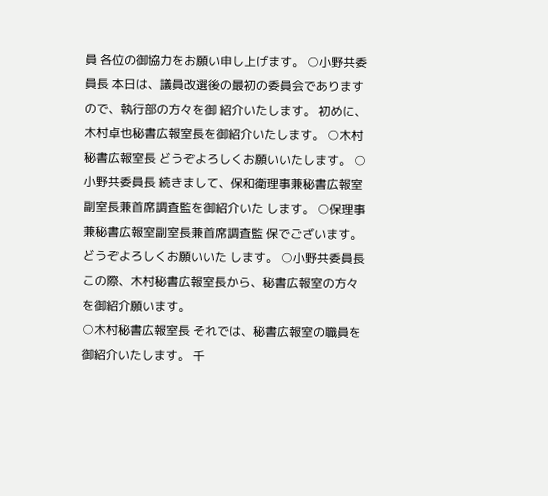員 各位の御協力をお願い申し上げます。 ○小野共委員長 本日は、議員改選後の最初の委員会でありますので、執行部の方々を御 紹介いたします。 初めに、木村卓也秘書広報室長を御紹介いたします。 ○木村秘書広報室長 どうぞよろしくお願いいたします。 ○小野共委員長 続きまして、保和衛理事兼秘書広報室副室長兼首席調査監を御紹介いた します。 ○保理事兼秘書広報室副室長兼首席調査監 保でございます。どうぞよろしくお願いいた します。 ○小野共委員長 この際、木村秘書広報室長から、秘書広報室の方々を御紹介願います。
○木村秘書広報室長 それでは、秘書広報室の職員を御紹介いたします。 千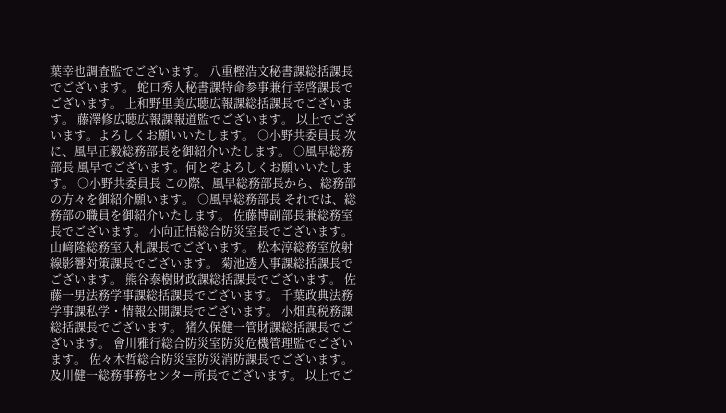葉幸也調査監でございます。 八重樫浩文秘書課総括課長でございます。 蛇口秀人秘書課特命参事兼行幸啓課長でございます。 上和野里美広聴広報課総括課長でございます。 藤澤修広聴広報課報道監でございます。 以上でございます。よろしくお願いいたします。 ○小野共委員長 次に、風早正毅総務部長を御紹介いたします。 ○風早総務部長 風早でございます。何とぞよろしくお願いいたします。 ○小野共委員長 この際、風早総務部長から、総務部の方々を御紹介願います。 ○風早総務部長 それでは、総務部の職員を御紹介いたします。 佐藤博副部長兼総務室長でございます。 小向正悟総合防災室長でございます。 山﨑隆総務室入札課長でございます。 松本淳総務室放射線影響対策課長でございます。 菊池透人事課総括課長でございます。 熊谷泰樹財政課総括課長でございます。 佐藤一男法務学事課総括課長でございます。 千葉政典法務学事課私学・情報公開課長でございます。 小畑真税務課総括課長でございます。 猪久保健一管財課総括課長でございます。 會川雅行総合防災室防災危機管理監でございます。 佐々木哲総合防災室防災消防課長でございます。 及川健一総務事務センター所長でございます。 以上でご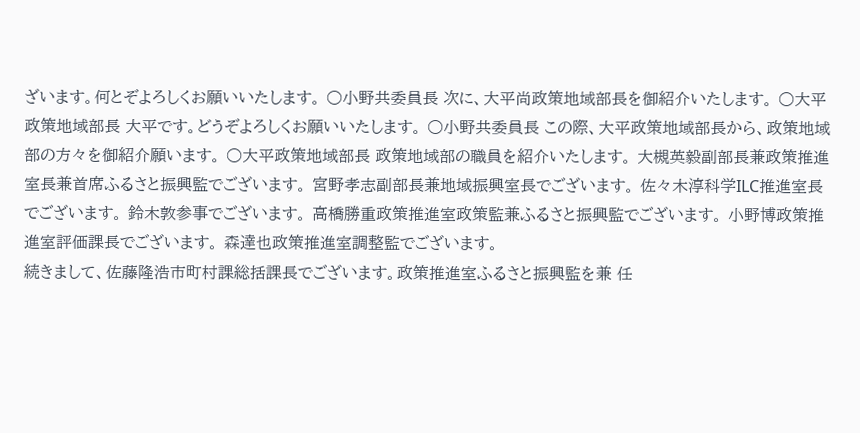ざいます。何とぞよろしくお願いいたします。 ○小野共委員長 次に、大平尚政策地域部長を御紹介いたします。 ○大平政策地域部長 大平です。どうぞよろしくお願いいたします。 ○小野共委員長 この際、大平政策地域部長から、政策地域部の方々を御紹介願います。 ○大平政策地域部長 政策地域部の職員を紹介いたします。 大槻英毅副部長兼政策推進室長兼首席ふるさと振興監でございます。 宮野孝志副部長兼地域振興室長でございます。 佐々木淳科学ILC推進室長でございます。 鈴木敦参事でございます。 高橋勝重政策推進室政策監兼ふるさと振興監でございます。 小野博政策推進室評価課長でございます。 森達也政策推進室調整監でございます。
続きまして、佐藤隆浩市町村課総括課長でございます。政策推進室ふるさと振興監を兼 任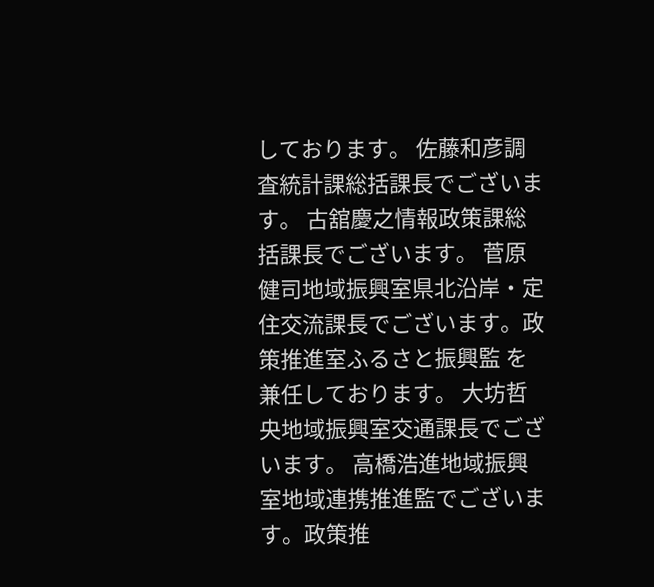しております。 佐藤和彦調査統計課総括課長でございます。 古舘慶之情報政策課総括課長でございます。 菅原健司地域振興室県北沿岸・定住交流課長でございます。政策推進室ふるさと振興監 を兼任しております。 大坊哲央地域振興室交通課長でございます。 高橋浩進地域振興室地域連携推進監でございます。政策推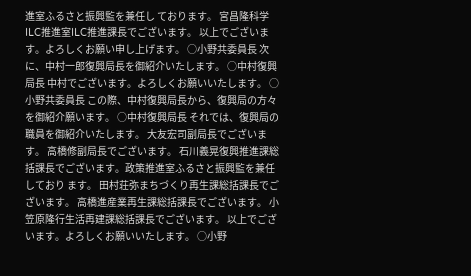進室ふるさと振興監を兼任し ております。 宮昌隆科学ILC推進室ILC推進課長でございます。 以上でございます。よろしくお願い申し上げます。 ○小野共委員長 次に、中村一郎復興局長を御紹介いたします。 ○中村復興局長 中村でございます。よろしくお願いいたします。 ○小野共委員長 この際、中村復興局長から、復興局の方々を御紹介願います。 ○中村復興局長 それでは、復興局の職員を御紹介いたします。 大友宏司副局長でございます。 高橋修副局長でございます。 石川義晃復興推進課総括課長でございます。政策推進室ふるさと振興監を兼任しており ます。 田村荘弥まちづくり再生課総括課長でございます。 高橋進産業再生課総括課長でございます。 小笠原隆行生活再建課総括課長でございます。 以上でございます。よろしくお願いいたします。 ○小野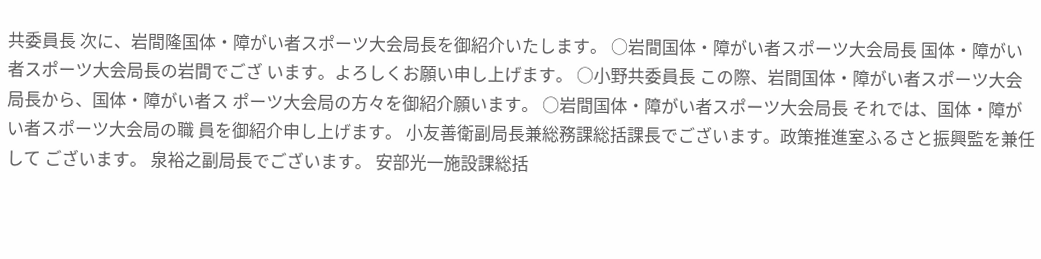共委員長 次に、岩間隆国体・障がい者スポーツ大会局長を御紹介いたします。 ○岩間国体・障がい者スポーツ大会局長 国体・障がい者スポーツ大会局長の岩間でござ います。よろしくお願い申し上げます。 ○小野共委員長 この際、岩間国体・障がい者スポーツ大会局長から、国体・障がい者ス ポーツ大会局の方々を御紹介願います。 ○岩間国体・障がい者スポーツ大会局長 それでは、国体・障がい者スポーツ大会局の職 員を御紹介申し上げます。 小友善衛副局長兼総務課総括課長でございます。政策推進室ふるさと振興監を兼任して ございます。 泉裕之副局長でございます。 安部光一施設課総括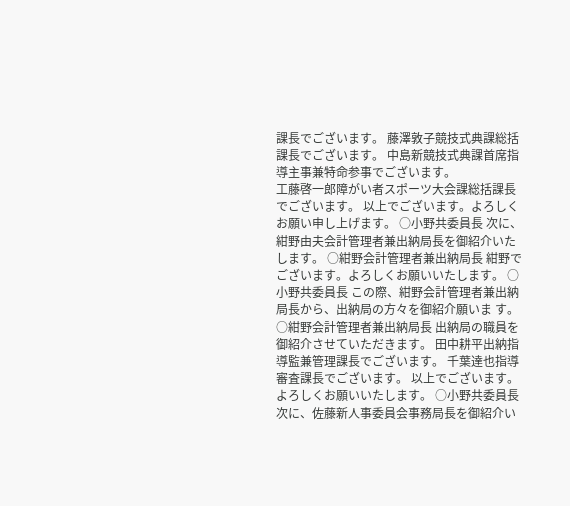課長でございます。 藤澤敦子競技式典課総括課長でございます。 中島新競技式典課首席指導主事兼特命参事でございます。
工藤啓一郎障がい者スポーツ大会課総括課長でございます。 以上でございます。よろしくお願い申し上げます。 ○小野共委員長 次に、紺野由夫会計管理者兼出納局長を御紹介いたします。 ○紺野会計管理者兼出納局長 紺野でございます。よろしくお願いいたします。 ○小野共委員長 この際、紺野会計管理者兼出納局長から、出納局の方々を御紹介願いま す。 ○紺野会計管理者兼出納局長 出納局の職員を御紹介させていただきます。 田中耕平出納指導監兼管理課長でございます。 千葉達也指導審査課長でございます。 以上でございます。よろしくお願いいたします。 ○小野共委員長 次に、佐藤新人事委員会事務局長を御紹介い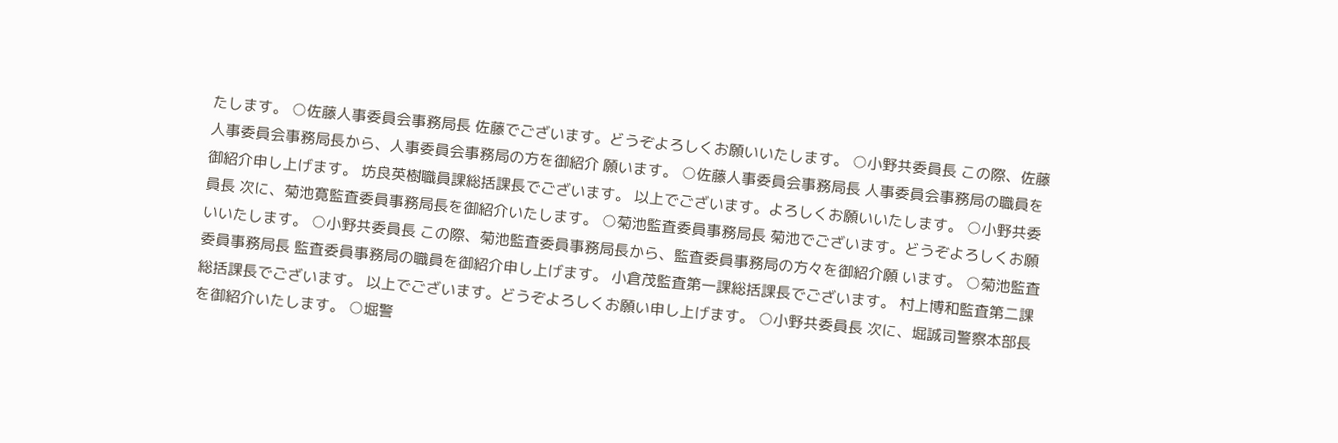たします。 ○佐藤人事委員会事務局長 佐藤でございます。どうぞよろしくお願いいたします。 ○小野共委員長 この際、佐藤人事委員会事務局長から、人事委員会事務局の方を御紹介 願います。 ○佐藤人事委員会事務局長 人事委員会事務局の職員を御紹介申し上げます。 坊良英樹職員課総括課長でございます。 以上でございます。よろしくお願いいたします。 ○小野共委員長 次に、菊池寛監査委員事務局長を御紹介いたします。 ○菊池監査委員事務局長 菊池でございます。どうぞよろしくお願いいたします。 ○小野共委員長 この際、菊池監査委員事務局長から、監査委員事務局の方々を御紹介願 います。 ○菊池監査委員事務局長 監査委員事務局の職員を御紹介申し上げます。 小倉茂監査第一課総括課長でございます。 村上博和監査第二課総括課長でございます。 以上でございます。どうぞよろしくお願い申し上げます。 ○小野共委員長 次に、堀誠司警察本部長を御紹介いたします。 ○堀警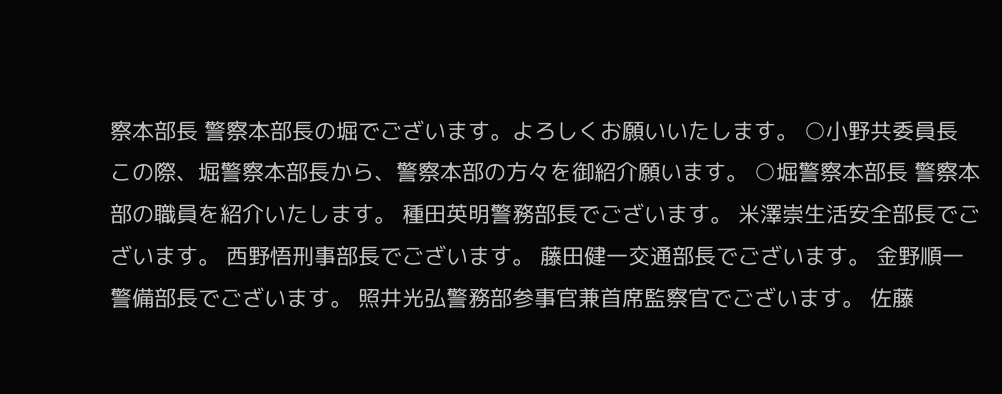察本部長 警察本部長の堀でございます。よろしくお願いいたします。 ○小野共委員長 この際、堀警察本部長から、警察本部の方々を御紹介願います。 ○堀警察本部長 警察本部の職員を紹介いたします。 種田英明警務部長でございます。 米澤崇生活安全部長でございます。 西野悟刑事部長でございます。 藤田健一交通部長でございます。 金野順一警備部長でございます。 照井光弘警務部参事官兼首席監察官でございます。 佐藤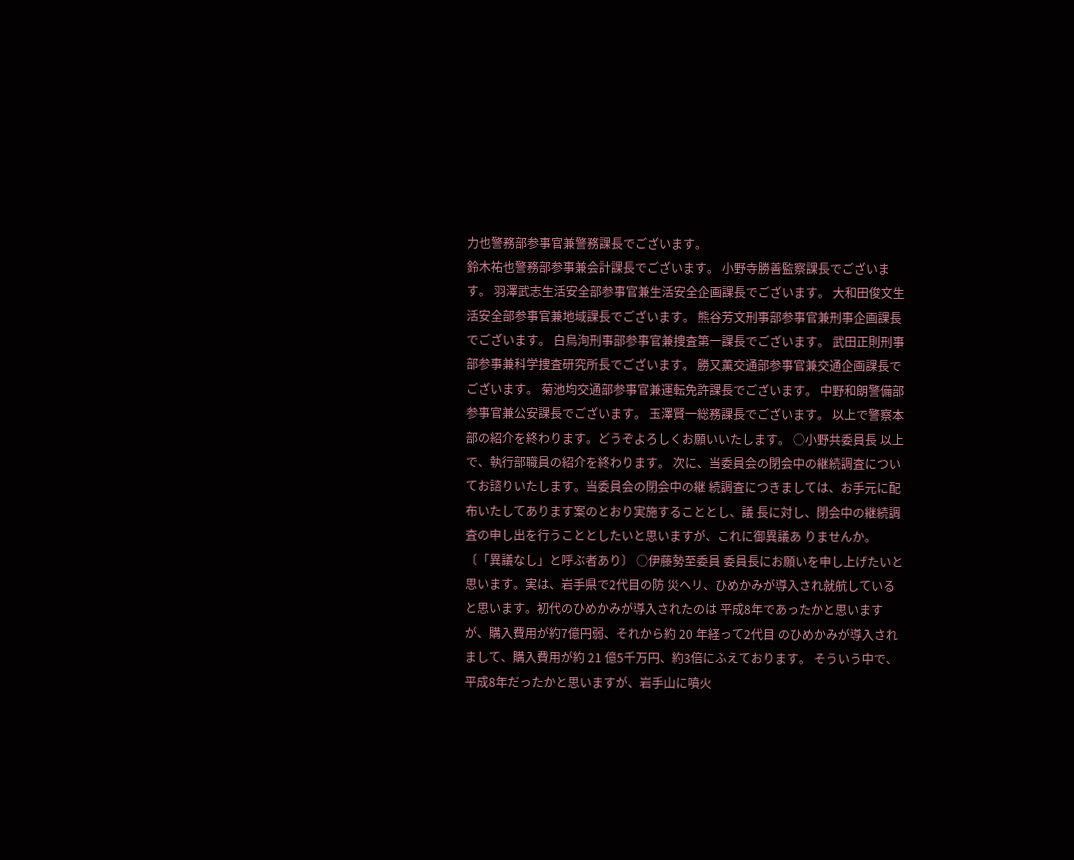力也警務部参事官兼警務課長でございます。
鈴木祐也警務部参事兼会計課長でございます。 小野寺勝善監察課長でございます。 羽澤武志生活安全部参事官兼生活安全企画課長でございます。 大和田俊文生活安全部参事官兼地域課長でございます。 熊谷芳文刑事部参事官兼刑事企画課長でございます。 白鳥洵刑事部参事官兼捜査第一課長でございます。 武田正則刑事部参事兼科学捜査研究所長でございます。 勝又薫交通部参事官兼交通企画課長でございます。 菊池均交通部参事官兼運転免許課長でございます。 中野和朗警備部参事官兼公安課長でございます。 玉澤賢一総務課長でございます。 以上で警察本部の紹介を終わります。どうぞよろしくお願いいたします。 ○小野共委員長 以上で、執行部職員の紹介を終わります。 次に、当委員会の閉会中の継続調査についてお諮りいたします。当委員会の閉会中の継 続調査につきましては、お手元に配布いたしてあります案のとおり実施することとし、議 長に対し、閉会中の継続調査の申し出を行うこととしたいと思いますが、これに御異議あ りませんか。 〔「異議なし」と呼ぶ者あり〕 ○伊藤勢至委員 委員長にお願いを申し上げたいと思います。実は、岩手県で2代目の防 災ヘリ、ひめかみが導入され就航していると思います。初代のひめかみが導入されたのは 平成8年であったかと思いますが、購入費用が約7億円弱、それから約 20 年経って2代目 のひめかみが導入されまして、購入費用が約 21 億5千万円、約3倍にふえております。 そういう中で、平成8年だったかと思いますが、岩手山に噴火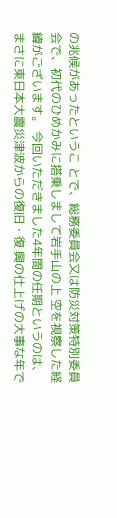の兆候があったというこ とで、総務委員会又は防災対策特別委員会で、初代のひめかみに搭乗しまして岩手山の上 空を視察した経緯がございます。 今回いただきました4年間の任期というのは、まさに東日本大震災津波からの復旧・復 興の仕上げの大事な年で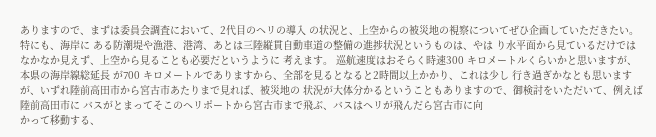ありますので、まずは委員会調査において、2代目のヘリの導入 の状況と、上空からの被災地の視察についてぜひ企画していただきたい。特にも、海岸に ある防潮堤や漁港、港湾、あとは三陸縦貫自動車道の整備の進捗状況というものは、やは り水平面から見ているだけではなかなか見えず、上空から見ることも必要だというように 考えます。 巡航速度はおそらく時速300 キロメートルくらいかと思いますが、本県の海岸線総延長 が700 キロメートルでありますから、全部を見るとなると2時間以上かかり、これは少し 行き過ぎかなとも思いますが、いずれ陸前高田市から宮古市あたりまで見れば、被災地の 状況が大体分かるということもありますので、御検討をいただいて、例えば陸前高田市に バスがとまってそこのヘリポートから宮古市まで飛ぶ、バスはヘリが飛んだら宮古市に向
かって移動する、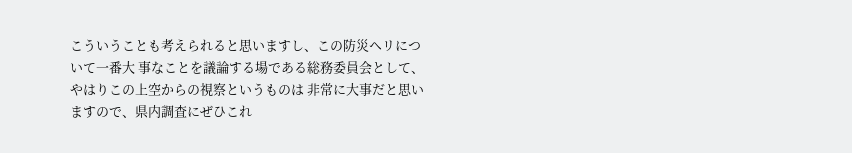こういうことも考えられると思いますし、この防災ヘリについて一番大 事なことを議論する場である総務委員会として、やはりこの上空からの視察というものは 非常に大事だと思いますので、県内調査にぜひこれ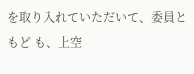を取り入れていただいて、委員ともど も、上空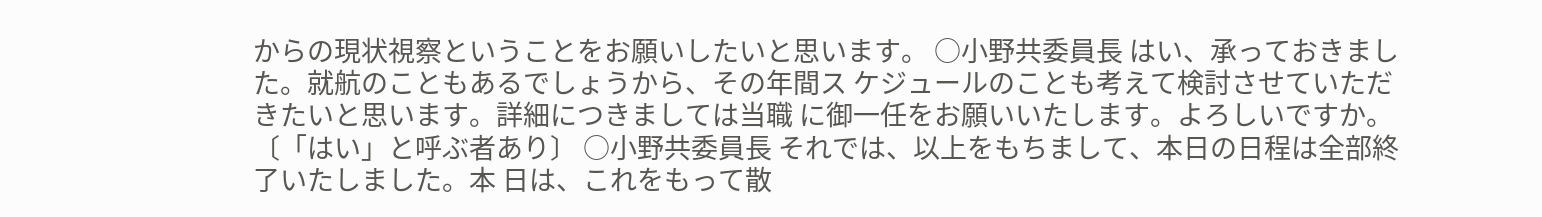からの現状視察ということをお願いしたいと思います。 ○小野共委員長 はい、承っておきました。就航のこともあるでしょうから、その年間ス ケジュールのことも考えて検討させていただきたいと思います。詳細につきましては当職 に御一任をお願いいたします。よろしいですか。 〔「はい」と呼ぶ者あり〕 ○小野共委員長 それでは、以上をもちまして、本日の日程は全部終了いたしました。本 日は、これをもって散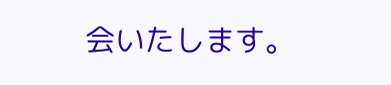会いたします。